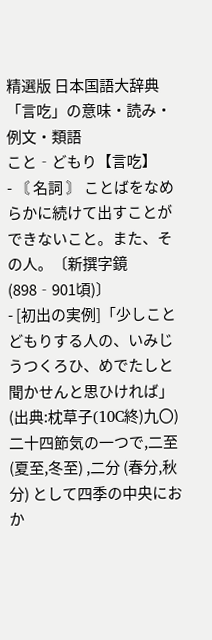精選版 日本国語大辞典 「言吃」の意味・読み・例文・類語
こと‐どもり【言吃】
- 〘 名詞 〙 ことばをなめらかに続けて出すことができないこと。また、その人。〔新撰字鏡(898‐901頃)〕
- [初出の実例]「少しことどもりする人の、いみじうつくろひ、めでたしと聞かせんと思ひければ」(出典:枕草子(10C終)九〇)
二十四節気の一つで,二至 (夏至,冬至) ,二分 (春分,秋分) として四季の中央におか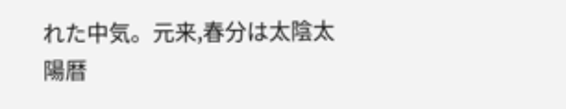れた中気。元来,春分は太陰太陽暦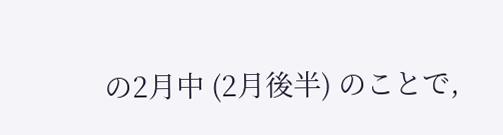の2月中 (2月後半) のことで,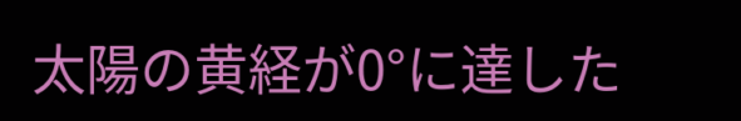太陽の黄経が0°に達した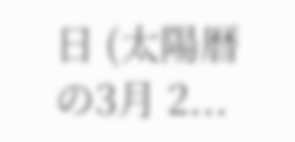日 (太陽暦の3月 2...